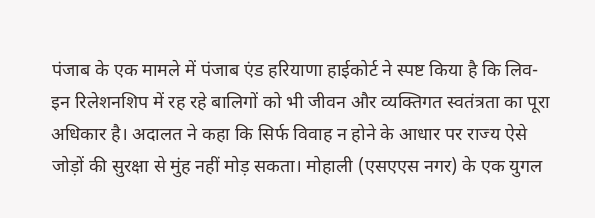पंजाब के एक मामले में पंजाब एंड हरियाणा हाईकोर्ट ने स्पष्ट किया है कि लिव-इन रिलेशनशिप में रह रहे बालिगों को भी जीवन और व्यक्तिगत स्वतंत्रता का पूरा अधिकार है। अदालत ने कहा कि सिर्फ विवाह न होने के आधार पर राज्य ऐसे जोड़ों की सुरक्षा से मुंह नहीं मोड़ सकता। मोहाली (एसएएस नगर) के एक युगल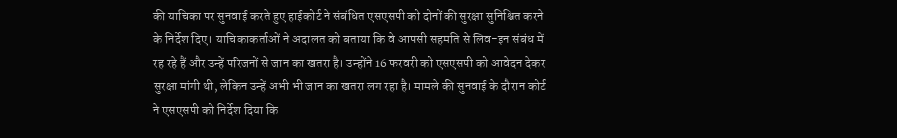की याचिका पर सुनवाई करते हुए हाईकोर्ट ने संबंधित एसएसपी को दोनों की सुरक्षा सुनिश्चित करने के निर्देश दिए। याचिकाकर्ताओं ने अदालत को बताया कि वे आपसी सहमति से लिव-इन संबंध में रह रहे हैं और उन्हें परिजनों से जान का खतरा है। उन्होंने 16 फरवरी को एसएसपी को आवेदन देकर सुरक्षा मांगी थी, लेकिन उन्हें अभी भी जान का खतरा लग रहा है। मामले की सुनवाई के दौरान कोर्ट ने एसएसपी को निर्देश दिया कि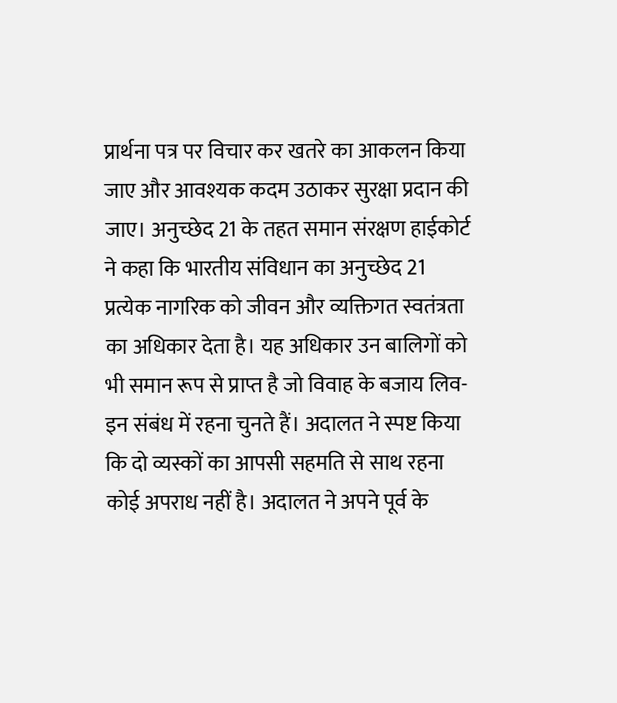प्रार्थना पत्र पर विचार कर खतरे का आकलन किया जाए और आवश्यक कदम उठाकर सुरक्षा प्रदान की जाए। अनुच्छेद 21 के तहत समान संरक्षण हाईकोर्ट ने कहा कि भारतीय संविधान का अनुच्छेद 21 प्रत्येक नागरिक को जीवन और व्यक्तिगत स्वतंत्रता का अधिकार देता है। यह अधिकार उन बालिगों को भी समान रूप से प्राप्त है जो विवाह के बजाय लिव-इन संबंध में रहना चुनते हैं। अदालत ने स्पष्ट किया कि दो व्यस्कों का आपसी सहमति से साथ रहना कोई अपराध नहीं है। अदालत ने अपने पूर्व के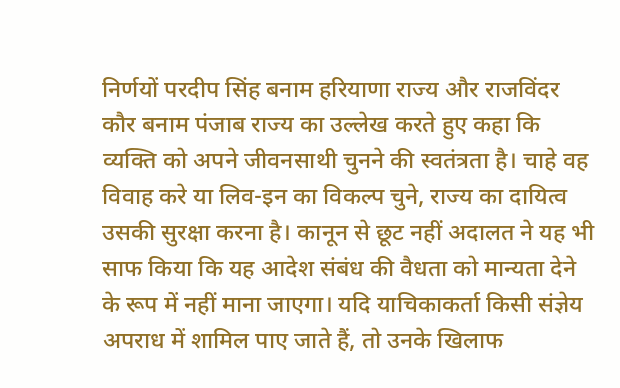निर्णयों परदीप सिंह बनाम हरियाणा राज्य और राजविंदर कौर बनाम पंजाब राज्य का उल्लेख करते हुए कहा कि व्यक्ति को अपने जीवनसाथी चुनने की स्वतंत्रता है। चाहे वह विवाह करे या लिव-इन का विकल्प चुने, राज्य का दायित्व उसकी सुरक्षा करना है। कानून से छूट नहीं अदालत ने यह भी साफ किया कि यह आदेश संबंध की वैधता को मान्यता देने के रूप में नहीं माना जाएगा। यदि याचिकाकर्ता किसी संज्ञेय अपराध में शामिल पाए जाते हैं, तो उनके खिलाफ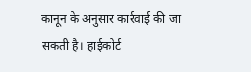कानून के अनुसार कार्रवाई की जा सकती है। हाईकोर्ट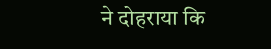ने दोहराया कि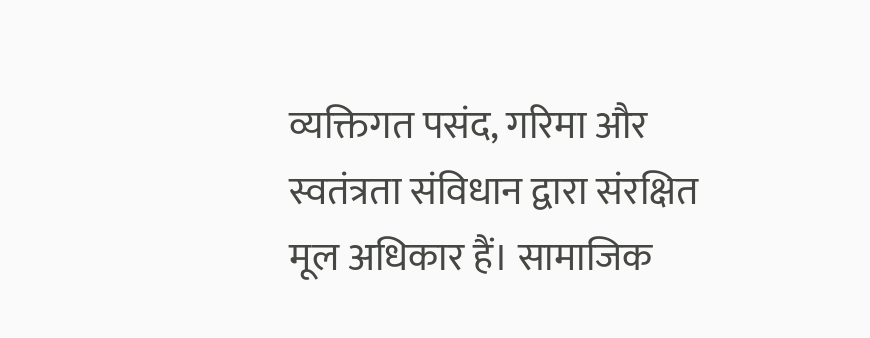व्यक्तिगत पसंद, गरिमा और स्वतंत्रता संविधान द्वारा संरक्षित मूल अधिकार हैं। सामाजिक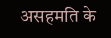असहमति के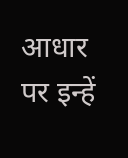आधार पर इन्हें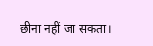छीना नहीं जा सकता।